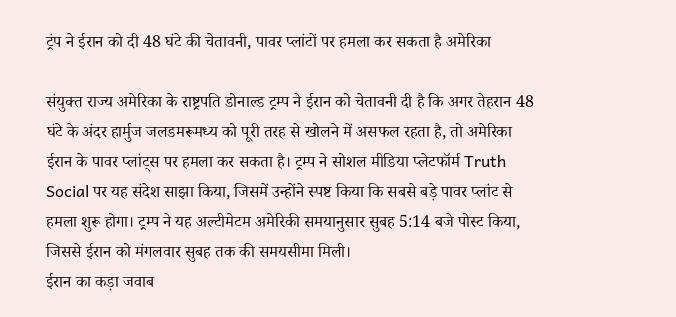ट्रंप ने ईरान को दी 48 घंटे की चेतावनी, पावर प्लांटों पर हमला कर सकता है अमेरिका

संयुक्त राज्य अमेरिका के राष्ट्रपति डोनाल्ड ट्रम्प ने ईरान को चेतावनी दी है कि अगर तेहरान 48 घंटे के अंदर हार्मुज जलडमरूमध्य को पूरी तरह से खोलने में असफल रहता है, तो अमेरिका ईरान के पावर प्लांट्स पर हमला कर सकता है। ट्रम्प ने सोशल मीडिया प्लेटफॉर्म Truth Social पर यह संदेश साझा किया, जिसमें उन्होंने स्पष्ट किया कि सबसे बड़े पावर प्लांट से हमला शुरू होगा। ट्रम्प ने यह अल्टीमेटम अमेरिकी समयानुसार सुबह 5:14 बजे पोस्ट किया, जिससे ईरान को मंगलवार सुबह तक की समयसीमा मिली।
ईरान का कड़ा जवाब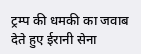ट्रम्प की धमकी का जवाब देते हुए ईरानी सेना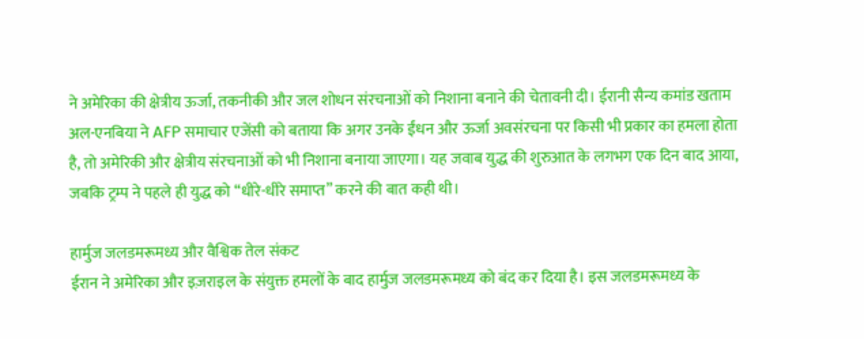ने अमेरिका की क्षेत्रीय ऊर्जा, तकनीकी और जल शोधन संरचनाओं को निशाना बनाने की चेतावनी दी। ईरानी सैन्य कमांड खताम अल-एनबिया ने AFP समाचार एजेंसी को बताया कि अगर उनके ईंधन और ऊर्जा अवसंरचना पर किसी भी प्रकार का हमला होता है, तो अमेरिकी और क्षेत्रीय संरचनाओं को भी निशाना बनाया जाएगा। यह जवाब युद्ध की शुरुआत के लगभग एक दिन बाद आया, जबकि ट्रम्प ने पहले ही युद्ध को “धीरे-धीरे समाप्त” करने की बात कही थी।

हार्मुज जलडमरूमध्य और वैश्विक तेल संकट
ईरान ने अमेरिका और इज़राइल के संयुक्त हमलों के बाद हार्मुज जलडमरूमध्य को बंद कर दिया है। इस जलडमरूमध्य के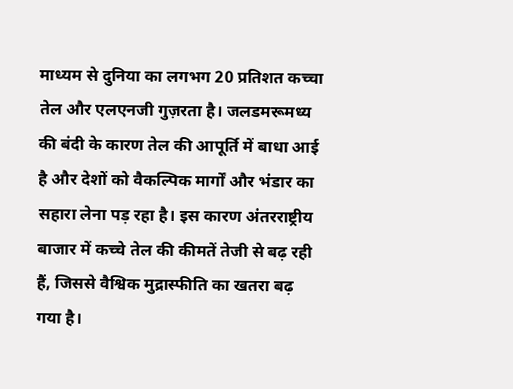माध्यम से दुनिया का लगभग 20 प्रतिशत कच्चा तेल और एलएनजी गुज़रता है। जलडमरूमध्य की बंदी के कारण तेल की आपूर्ति में बाधा आई है और देशों को वैकल्पिक मार्गों और भंडार का सहारा लेना पड़ रहा है। इस कारण अंतरराष्ट्रीय बाजार में कच्चे तेल की कीमतें तेजी से बढ़ रही हैं, जिससे वैश्विक मुद्रास्फीति का खतरा बढ़ गया है।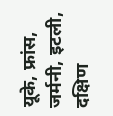यूके, फ्रांस, जर्मनी, इटली, दक्षिण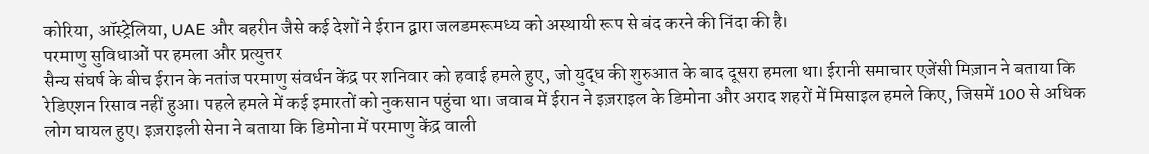कोरिया, ऑस्ट्रेलिया, UAE और बहरीन जैसे कई देशों ने ईरान द्वारा जलडमरूमध्य को अस्थायी रूप से बंद करने की निंदा की है।
परमाणु सुविधाओं पर हमला और प्रत्युत्तर
सैन्य संघर्ष के बीच ईरान के नतांज परमाणु संवर्धन केंद्र पर शनिवार को हवाई हमले हुए, जो युद्ध की शुरुआत के बाद दूसरा हमला था। ईरानी समाचार एजेंसी मिज़ान ने बताया कि रेडिएशन रिसाव नहीं हुआ। पहले हमले में कई इमारतों को नुकसान पहुंचा था। जवाब में ईरान ने इज़राइल के डिमोना और अराद शहरों में मिसाइल हमले किए, जिसमें 100 से अधिक लोग घायल हुए। इज़राइली सेना ने बताया कि डिमोना में परमाणु केंद्र वाली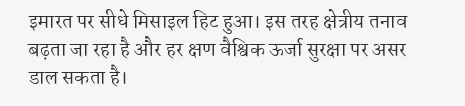इमारत पर सीधे मिसाइल हिट हुआ। इस तरह क्षेत्रीय तनाव बढ़ता जा रहा है और हर क्षण वैश्विक ऊर्जा सुरक्षा पर असर डाल सकता है।